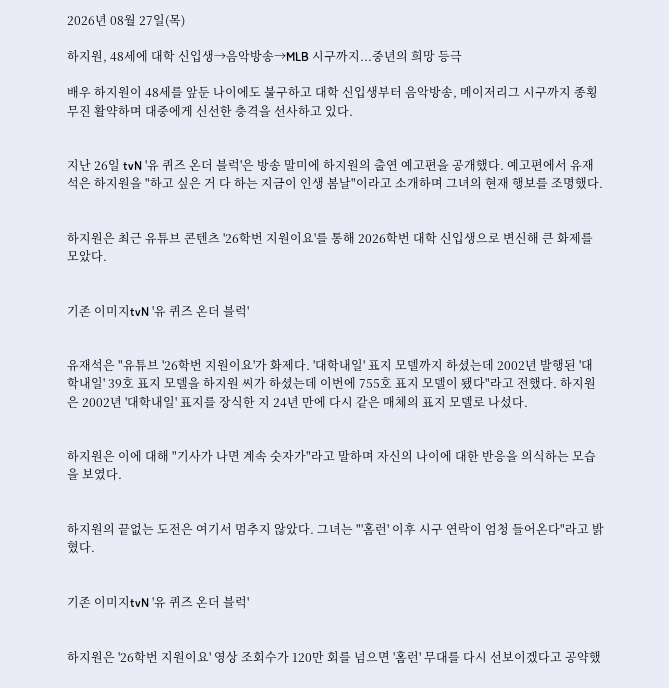2026년 08월 27일(목)

하지원, 48세에 대학 신입생→음악방송→MLB 시구까지...중년의 희망 등극

배우 하지원이 48세를 앞둔 나이에도 불구하고 대학 신입생부터 음악방송, 메이저리그 시구까지 종횡무진 활약하며 대중에게 신선한 충격을 선사하고 있다.


지난 26일 tvN '유 퀴즈 온더 블럭'은 방송 말미에 하지원의 출연 예고편을 공개했다. 예고편에서 유재석은 하지원을 "하고 싶은 거 다 하는 지금이 인생 봄날"이라고 소개하며 그녀의 현재 행보를 조명했다.


하지원은 최근 유튜브 콘텐츠 '26학번 지원이요'를 통해 2026학번 대학 신입생으로 변신해 큰 화제를 모았다.


기존 이미지tvN '유 퀴즈 온더 블럭'


유재석은 "유튜브 '26학번 지원이요'가 화제다. '대학내일' 표지 모델까지 하셨는데 2002년 발행된 '대학내일' 39호 표지 모델을 하지원 씨가 하셨는데 이번에 755호 표지 모델이 됐다"라고 전했다. 하지원은 2002년 '대학내일' 표지를 장식한 지 24년 만에 다시 같은 매체의 표지 모델로 나섰다.


하지원은 이에 대해 "기사가 나면 계속 숫자가"라고 말하며 자신의 나이에 대한 반응을 의식하는 모습을 보였다.


하지원의 끝없는 도전은 여기서 멈추지 않았다. 그녀는 "'홈런' 이후 시구 연락이 엄청 들어온다"라고 밝혔다.


기존 이미지tvN '유 퀴즈 온더 블럭'


하지원은 '26학번 지원이요' 영상 조회수가 120만 회를 넘으면 '홈런' 무대를 다시 선보이겠다고 공약했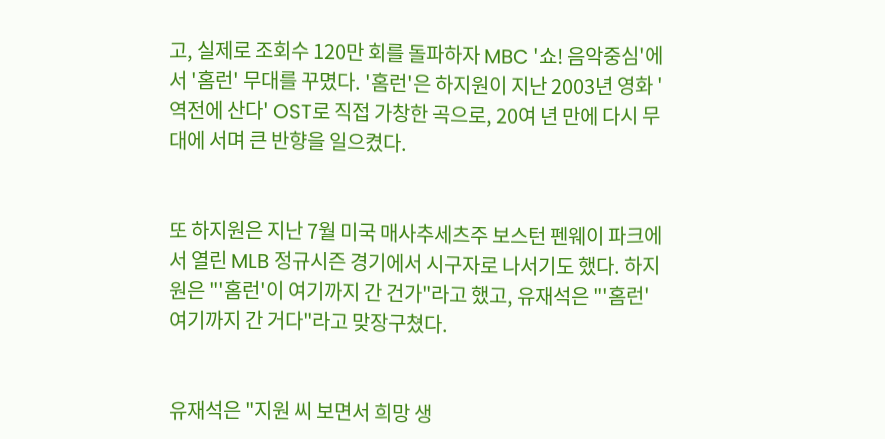고, 실제로 조회수 120만 회를 돌파하자 MBC '쇼! 음악중심'에서 '홈런' 무대를 꾸몄다. '홈런'은 하지원이 지난 2003년 영화 '역전에 산다' OST로 직접 가창한 곡으로, 20여 년 만에 다시 무대에 서며 큰 반향을 일으켰다.


또 하지원은 지난 7월 미국 매사추세츠주 보스턴 펜웨이 파크에서 열린 MLB 정규시즌 경기에서 시구자로 나서기도 했다. 하지원은 "'홈런'이 여기까지 간 건가"라고 했고, 유재석은 "'홈런' 여기까지 간 거다"라고 맞장구쳤다.


유재석은 "지원 씨 보면서 희망 생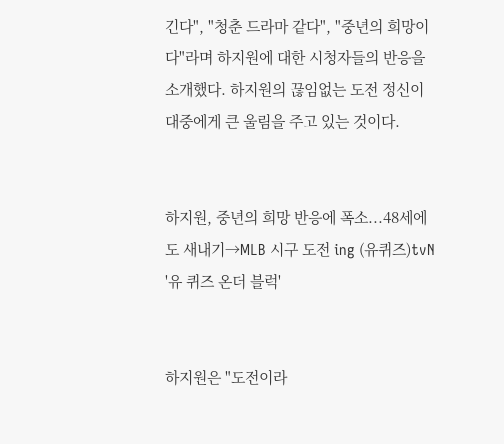긴다", "청춘 드라마 같다", "중년의 희망이다"라며 하지원에 대한 시청자들의 반응을 소개했다. 하지원의 끊임없는 도전 정신이 대중에게 큰 울림을 주고 있는 것이다.


하지원, 중년의 희망 반응에 폭소...48세에도 새내기→MLB 시구 도전 ing (유퀴즈)tvN '유 퀴즈 온더 블럭'


하지원은 "도전이라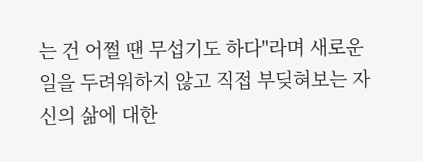는 건 어쩔 땐 무섭기도 하다"라며 새로운 일을 두려워하지 않고 직접 부딪혀보는 자신의 삶에 대한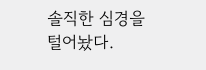솔직한 심경을 털어놨다.